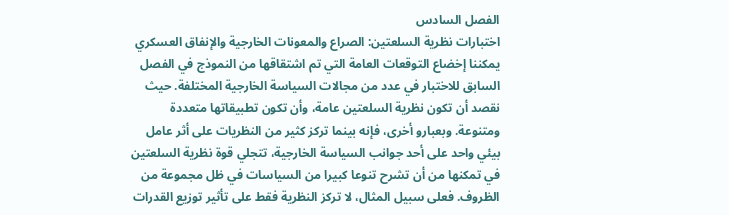الفصل السادس
اختبارات نظرية السلعتين: الصراع والمعونات الخارجية والإنفاق العسكري
يمكننا إخضاع التوقعات العامة التي تم اشتقاقها من النموذج في الفصل السابق للاختبار في عدد من مجالات السياسة الخارجية المختلفة. حيث نقصد أن تكون نظرية السلعتين عامة، وأن تكون تطبيقاتها متعددة ومتنوعة. وبعبارو أخرى، فإنه بينما تركز كثير من النظريات على أثر عامل بيئي واحد على أحد جوانب السياسة الخارجية، تتجلي قوة نظرية السلعتين في تمكنها من أن تشرح تنوعا كبيرا من السياسات في ظل مجموعة من الظروف. فعلى سبيل المثال، لا تركز النظرية فقط على تأثير توزيع القدرات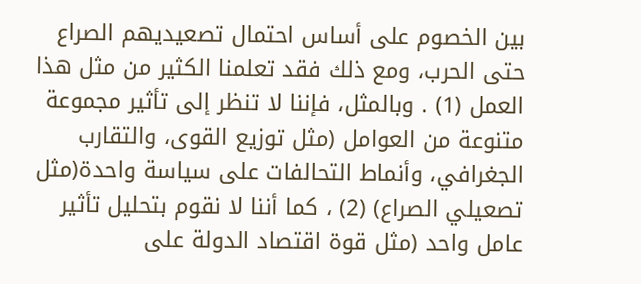بين الخصوم على أساس احتمال تصعيديهم الصراع حتى الحرب، ومع ذلك فقد تعلمنا الكثير من مثل هذا العمل (1) . وبالمثل، فإننا لا تنظر إلى تأثير مجموعة متنوعة من العوامل (مثل توزيع القوى، والتقارب الجغرافي، وأنماط التحالفات على سياسة واحدة(مثل تصعيلي الصراع) (2) ، كما أننا لا نقوم بتحليل تأثير عامل واحد (مثل قوة اقتصاد الدولة على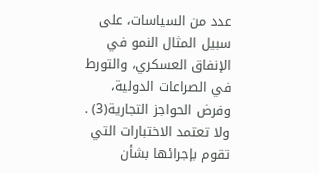عدد من السياسات، على سبيل المثال النمو في الإنفاق العسكري، والتورط في الصراعات الدولية، وفرض الحواجز التجارية(3) . ولا تعتمد الاختبارات التي تقوم بإجرائها بشأن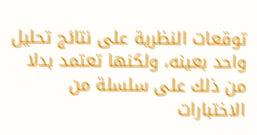توقعات النظرية على نتائج تحليل واحد بعينه، ولكنها تعتمد بدلا من ذلك على سلسلة من الاختبارات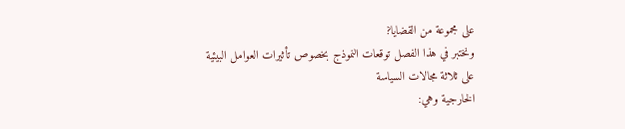على مجموعة من القضايا?
ونختبر في هذا الفصل توقعات النموذج بخصوص تأثيرات العوامل البيئية على ثلاثة مجالات السياسة
الخارجية وهي: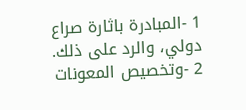1 -المبادرة باثارة صراع دولي، والرد على ذلك.
2 -وتخصيص المعونات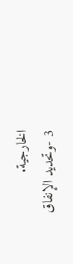الخارجية.
3 -وتحديد الإنفاق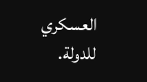العسكري للدولة.